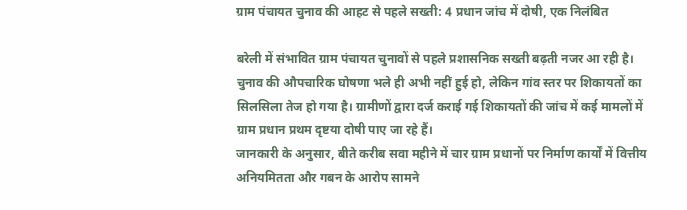ग्राम पंचायत चुनाव की आहट से पहले सख्ती: 4 प्रधान जांच में दोषी, एक निलंबित

बरेली में संभावित ग्राम पंचायत चुनावों से पहले प्रशासनिक सख्ती बढ़ती नजर आ रही है। चुनाव की औपचारिक घोषणा भले ही अभी नहीं हुई हो, लेकिन गांव स्तर पर शिकायतों का सिलसिला तेज हो गया है। ग्रामीणों द्वारा दर्ज कराई गई शिकायतों की जांच में कई मामलों में ग्राम प्रधान प्रथम दृष्टया दोषी पाए जा रहे हैं।
जानकारी के अनुसार, बीते करीब सवा महीने में चार ग्राम प्रधानों पर निर्माण कार्यों में वित्तीय अनियमितता और गबन के आरोप सामने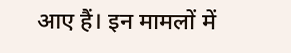आए हैं। इन मामलों में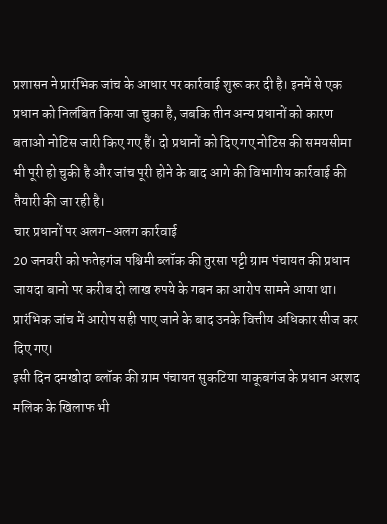प्रशासन ने प्रारंभिक जांच के आधार पर कार्रवाई शुरू कर दी है। इनमें से एक प्रधान को निलंबित किया जा चुका है, जबकि तीन अन्य प्रधानों को कारण बताओ नोटिस जारी किए गए हैं। दो प्रधानों को दिए गए नोटिस की समयसीमा भी पूरी हो चुकी है और जांच पूरी होने के बाद आगे की विभागीय कार्रवाई की तैयारी की जा रही है।
चार प्रधानों पर अलग-अलग कार्रवाई
20 जनवरी को फतेहगंज पश्चिमी ब्लॉक की तुरसा पट्टी ग्राम पंचायत की प्रधान जायदा बानो पर करीब दो लाख रुपये के गबन का आरोप सामने आया था। प्रारंभिक जांच में आरोप सही पाए जाने के बाद उनके वित्तीय अधिकार सीज कर दिए गए।
इसी दिन दमखोदा ब्लॉक की ग्राम पंचायत सुकटिया याकूबगंज के प्रधान अरशद मलिक के खिलाफ भी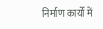निर्माण कार्यों में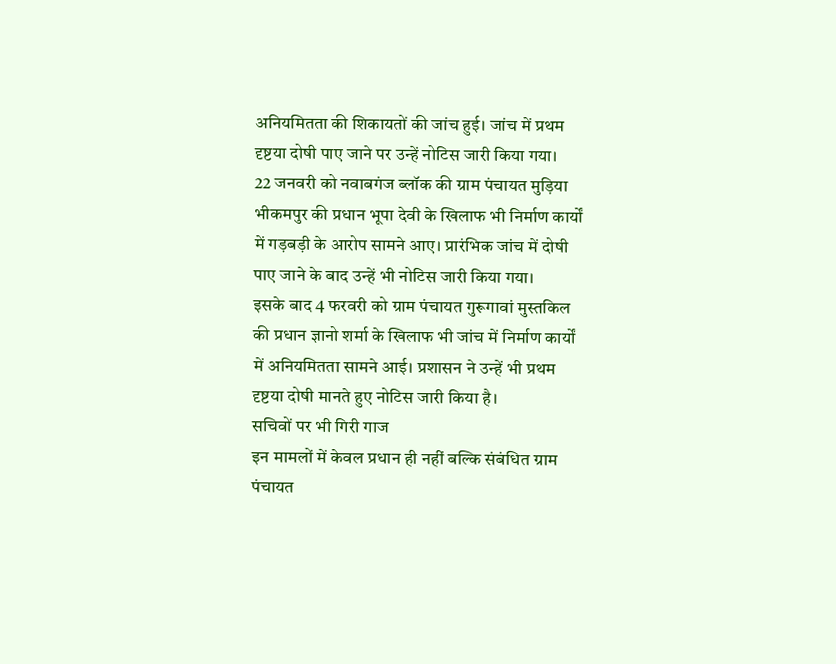अनियमितता की शिकायतों की जांच हुई। जांच में प्रथम दृष्टया दोषी पाए जाने पर उन्हें नोटिस जारी किया गया।
22 जनवरी को नवाबगंज ब्लॉक की ग्राम पंचायत मुड़िया भीकमपुर की प्रधान भूपा देवी के खिलाफ भी निर्माण कार्यों में गड़बड़ी के आरोप सामने आए। प्रारंभिक जांच में दोषी पाए जाने के बाद उन्हें भी नोटिस जारी किया गया।
इसके बाद 4 फरवरी को ग्राम पंचायत गुरूगावां मुस्तकिल की प्रधान ज्ञानो शर्मा के खिलाफ भी जांच में निर्माण कार्यों में अनियमितता सामने आई। प्रशासन ने उन्हें भी प्रथम दृष्टया दोषी मानते हुए नोटिस जारी किया है।
सचिवों पर भी गिरी गाज
इन मामलों में केवल प्रधान ही नहीं बल्कि संबंधित ग्राम पंचायत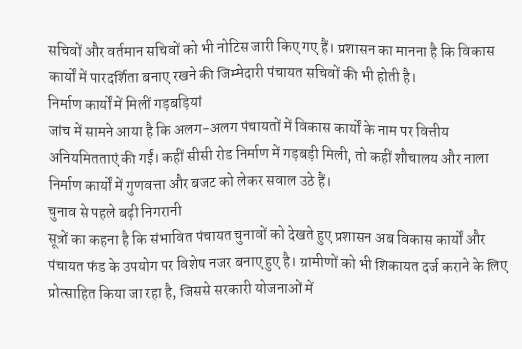सचिवों और वर्तमान सचिवों को भी नोटिस जारी किए गए हैं। प्रशासन का मानना है कि विकास कार्यों में पारदर्शिता बनाए रखने की जिम्मेदारी पंचायत सचिवों की भी होती है।
निर्माण कार्यों में मिलीं गड़बड़ियां
जांच में सामने आया है कि अलग-अलग पंचायतों में विकास कार्यों के नाम पर वित्तीय अनियमितताएं की गईं। कहीं सीसी रोड निर्माण में गड़बड़ी मिली, तो कहीं शौचालय और नाला निर्माण कार्यों में गुणवत्ता और बजट को लेकर सवाल उठे हैं।
चुनाव से पहले बढ़ी निगरानी
सूत्रों का कहना है कि संभावित पंचायत चुनावों को देखते हुए प्रशासन अब विकास कार्यों और पंचायत फंड के उपयोग पर विशेष नजर बनाए हुए है। ग्रामीणों को भी शिकायत दर्ज कराने के लिए प्रोत्साहित किया जा रहा है, जिससे सरकारी योजनाओं में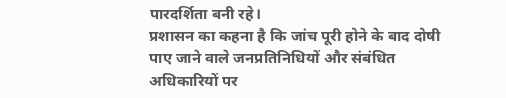पारदर्शिता बनी रहे।
प्रशासन का कहना है कि जांच पूरी होने के बाद दोषी पाए जाने वाले जनप्रतिनिधियों और संबंधित अधिकारियों पर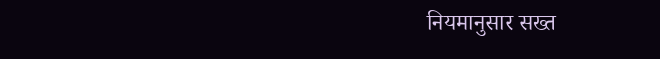नियमानुसार सख्त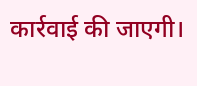कार्रवाई की जाएगी।